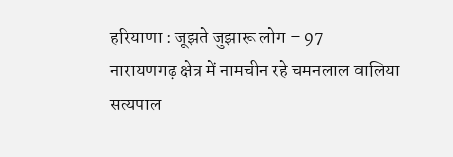हरियाणा : जूझते जुझारू लोग – 97
नारायणगढ़ क्षेत्र में नामचीन रहे चमनलाल वालिया
सत्यपाल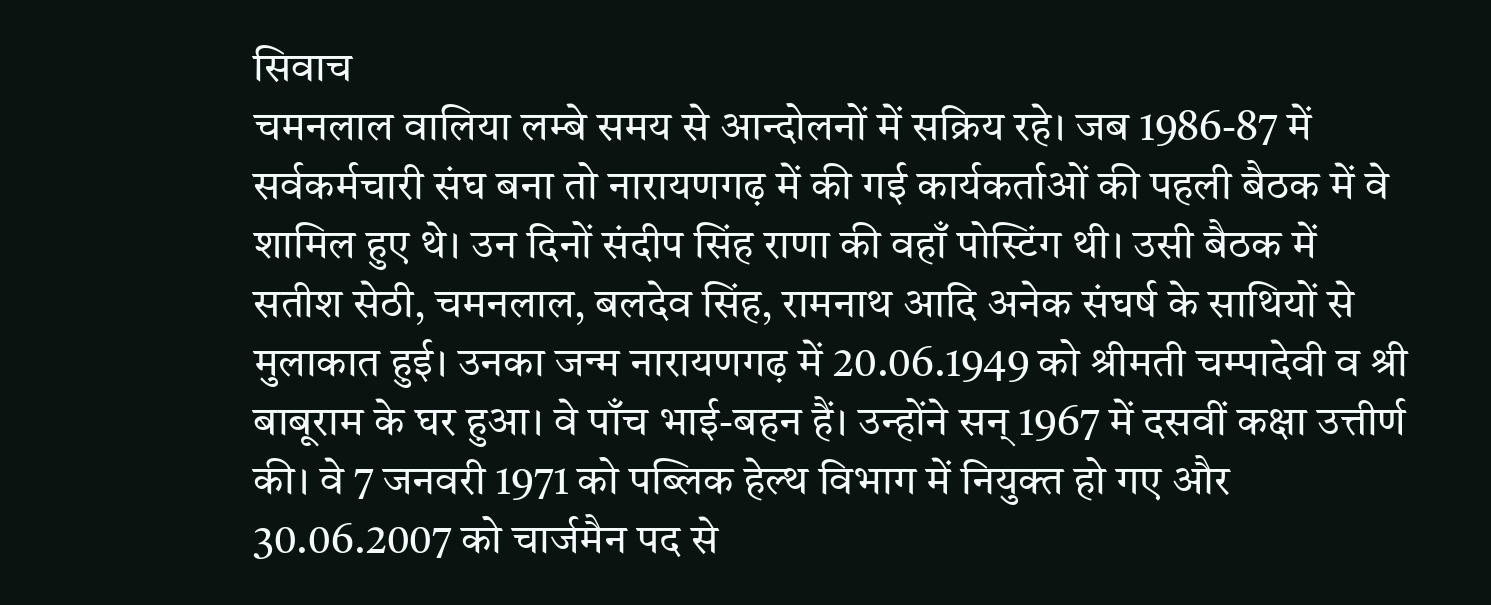सिवाच
चमनलाल वालिया लम्बे समय से आन्दोलनों में सक्रिय रहे। जब 1986-87 में सर्वकर्मचारी संघ बना तो नारायणगढ़ में की गई कार्यकर्ताओं की पहली बैठक में वे शामिल हुए थे। उन दिनों संदीप सिंह राणा की वहाँ पोस्टिंग थी। उसी बैठक में सतीश सेठी, चमनलाल, बलदेव सिंह, रामनाथ आदि अनेक संघर्ष के साथियों से मुलाकात हुई। उनका जन्म नारायणगढ़ में 20.06.1949 को श्रीमती चम्पादेवी व श्री बाबूराम के घर हुआ। वे पाँच भाई-बहन हैं। उन्होंने सन् 1967 में दसवीं कक्षा उत्तीर्ण की। वे 7 जनवरी 1971 को पब्लिक हेल्थ विभाग में नियुक्त हो गए और 30.06.2007 को चार्जमैन पद से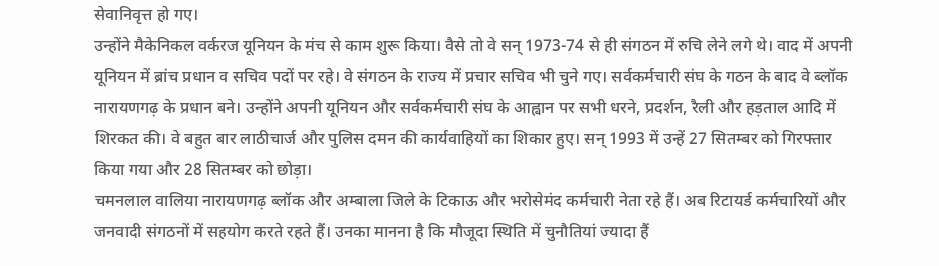सेवानिवृत्त हो गए।
उन्होंने मैकेनिकल वर्करज यूनियन के मंच से काम शुरू किया। वैसे तो वे सन् 1973-74 से ही संगठन में रुचि लेने लगे थे। वाद में अपनी यूनियन में ब्रांच प्रधान व सचिव पदों पर रहे। वे संगठन के राज्य में प्रचार सचिव भी चुने गए। सर्वकर्मचारी संघ के गठन के बाद वे ब्लॉक नारायणगढ़ के प्रधान बने। उन्होंने अपनी यूनियन और सर्वकर्मचारी संघ के आह्वान पर सभी धरने, प्रदर्शन, रैली और हड़ताल आदि में शिरकत की। वे बहुत बार लाठीचार्ज और पुलिस दमन की कार्यवाहियों का शिकार हुए। सन् 1993 में उन्हें 27 सितम्बर को गिरफ्तार किया गया और 28 सितम्बर को छोड़ा।
चमनलाल वालिया नारायणगढ़ ब्लॉक और अम्बाला जिले के टिकाऊ और भरोसेमंद कर्मचारी नेता रहे हैं। अब रिटायर्ड कर्मचारियों और जनवादी संगठनों में सहयोग करते रहते हैं। उनका मानना है कि मौजूदा स्थिति में चुनौतियां ज्यादा हैं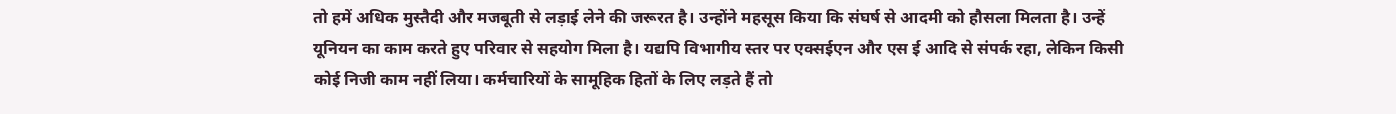तो हमें अधिक मुस्तैदी और मजबूती से लड़ाई लेने की जरूरत है। उन्होंने महसूस किया कि संघर्ष से आदमी को हौसला मिलता है। उन्हें यूनियन का काम करते हुए परिवार से सहयोग मिला है। यद्यपि विभागीय स्तर पर एक्सईएन और एस ई आदि से संपर्क रहा, लेकिन किसी कोई निजी काम नहीं लिया। कर्मचारियों के सामूहिक हितों के लिए लड़ते हैं तो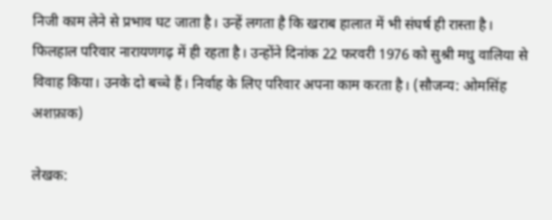निजी काम लेने से प्रभाव घट जाता है। उन्हें लगता है कि खराब हालात में भी संघर्ष ही रास्ता है।
फिलहाल परिवार नारायणगढ़ में ही रहता है। उन्होंने दिनांक 22 फरवरी 1976 को सुश्री मधु वालिया से विवाह किया। उनके दो बच्चे हैं। निर्वाह के लिए परिवार अपना काम करता है। (सौजन्य: ओमसिंह अशफ़ाक)

लेखक: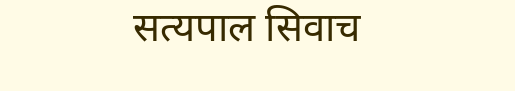सत्यपाल सिवाच